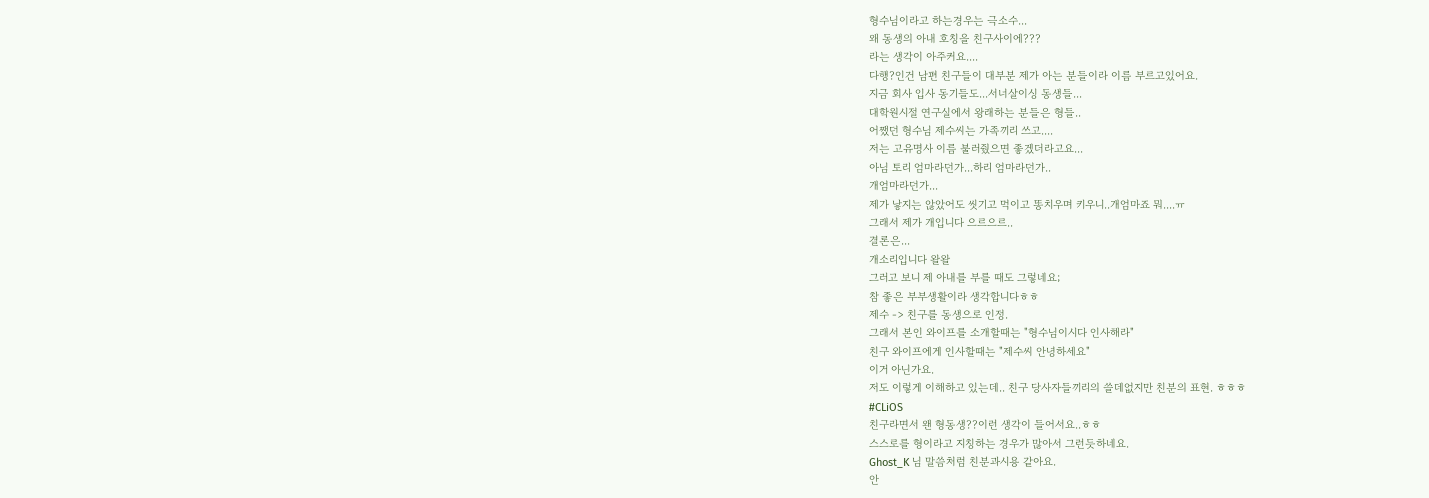형수님이라고 하는경우는 극소수...
왜 동생의 아내 호칭을 친구사이에???
라는 생각이 아주커요....
다행?인건 남편 친구들이 대부분 제가 아는 분들이라 이름 부르고있어요.
지금 회사 입사 동기들도...서너살이싱 동생들...
대학원시절 연구실에서 왕래하는 분들은 형들..
어쨌던 형수님 제수씨는 가족끼리 쓰고....
저는 고유명사 이름 불러줬으면 좋겠더라고요...
아님 토리 엄마라던가...하리 엄마라던가..
개엄마라던가...
제가 낳지는 않았어도 씻기고 먹이고 똥치우며 키우니..개엄마죠 뭐....ㅠ
그래서 제가 개입니다 으르으르..
결론은...
개소리입니다 왈왈
그러고 보니 제 아내를 부를 때도 그렇네요;
참 좋은 부부생활이라 생각합니다ㅎㅎ
제수 -> 친구를 동생으로 인정.
그래서 본인 와이프를 소개할때는 "형수님이시다 인사해라"
친구 와이프에게 인사할때는 "제수씨 안녕하세요"
이거 아닌가요.
저도 이렇게 이해하고 있는데.. 친구 당사자들끼리의 쓸데없지만 친분의 표현. ㅎㅎㅎ
#CLiOS
친구라면서 왠 형동생??이런 생각이 들어서요..ㅎㅎ
스스로를 형이라고 지칭하는 경우가 많아서 그런듯하네요.
Ghost_K 님 말씀처럼 친분과시용 같아요.
안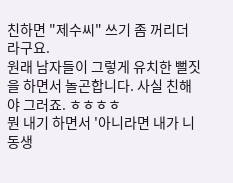친하면 "제수씨" 쓰기 좀 꺼리더라구요.
원래 남자들이 그렇게 유치한 뻘짓을 하면서 놀곤합니다. 사실 친해야 그러죠. ㅎㅎㅎㅎ
뭔 내기 하면서 '아니라면 내가 니 동생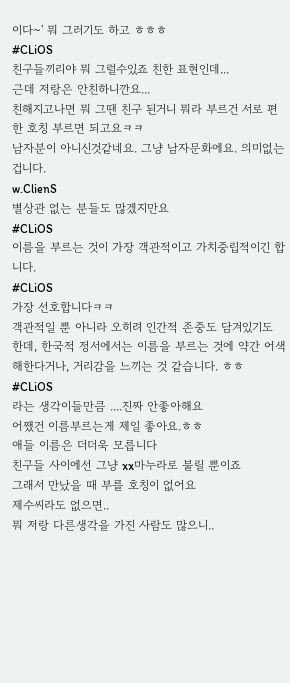이다~' 뭐 그러기도 하고 ㅎㅎㅎ
#CLiOS
친구들끼리야 뭐 그럴수있죠 친한 표현인데...
근데 저랑은 안친하니깐요...
친해지고나면 뭐 그땐 친구 된거니 뭐라 부르건 서로 편한 호칭 부르면 되고요ㅋㅋ
남자분이 아니신것같네요. 그냥 남자문화에요. 의미없는겁니다.
w.ClienS
별상관 없는 분들도 많겠지만요
#CLiOS
이름을 부르는 것이 가장 객관적이고 가치중립적이긴 합니다.
#CLiOS
가장 선호합니다ㅋㅋ
객관적일 뿐 아니라 오히려 인간적 존중도 담겨있기도 한데, 한국적 정서에서는 이름을 부르는 것에 약간 어색해한다거나, 거리감을 느끼는 것 같습니다. ㅎㅎ
#CLiOS
라는 생각이들만큼 ....진짜 안좋아해요
어쨌건 이름부르는게 제일 좋아요.ㅎㅎ
애들 이름은 더더욱 모릅니다
친구들 사이에선 그냥 xx마누라로 불릴 뿐이죠
그래서 만났을 때 부를 호칭이 없어요
제수씨라도 없으면..
뭐 저랑 다른생각을 가진 사람도 많으니..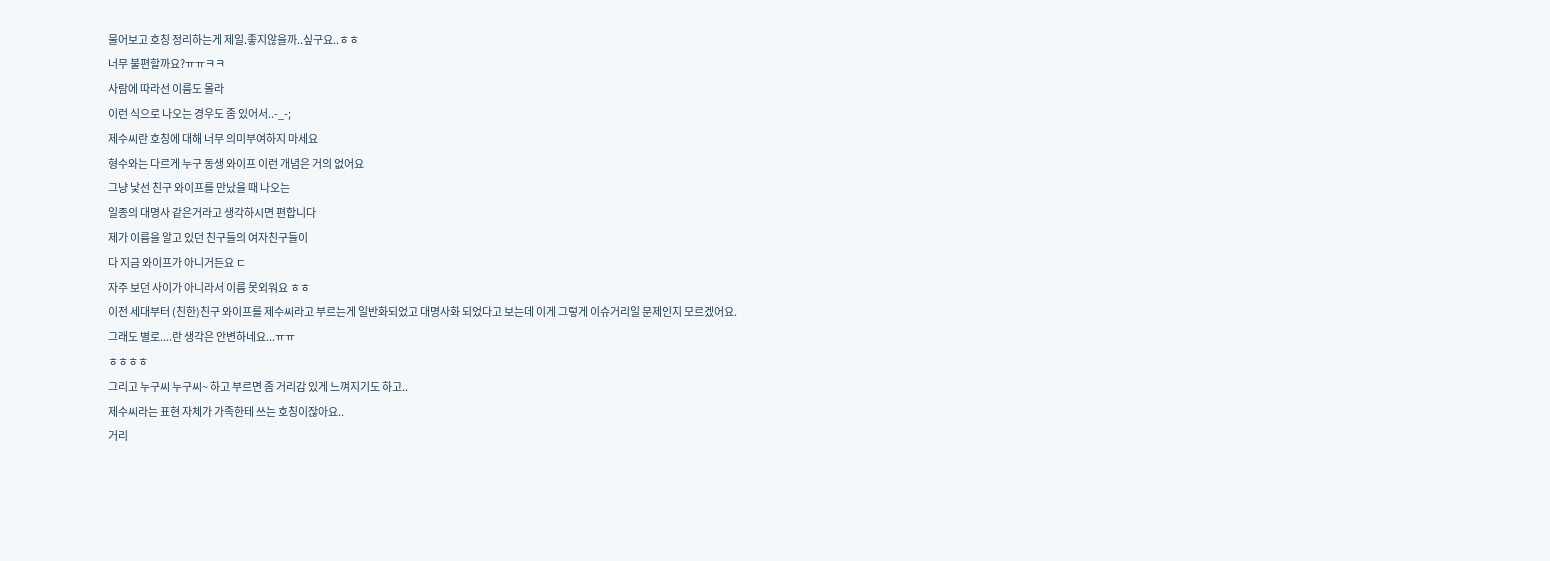물어보고 호칭 정리하는게 제일.좋지않을까..싶구요..ㅎㅎ
너무 불편할까요?ㅠㅠㅋㅋ
사람에 따라선 이름도 몰라
이런 식으로 나오는 경우도 좀 있어서..-_-;
제수씨란 호칭에 대해 너무 의미부여하지 마세요
형수와는 다르게 누구 동생 와이프 이런 개념은 거의 없어요
그냥 낯선 친구 와이프를 만났을 때 나오는
일종의 대명사 같은거라고 생각하시면 편합니다
제가 이름을 알고 있던 친구들의 여자친구들이
다 지금 와이프가 아니거든요 ㄷ
자주 보던 사이가 아니라서 이름 못외워요 ㅎㅎ
이전 세대부터 (친한)친구 와이프를 제수씨라고 부르는게 일반화되었고 대명사화 되었다고 보는데 이게 그렇게 이슈거리일 문제인지 모르겠어요.
그래도 별로....란 생각은 안변하네요...ㅠㅠ
ㅎㅎㅎㅎ
그리고 누구씨 누구씨~ 하고 부르면 좀 거리감 있게 느껴지기도 하고..
제수씨라는 표현 자체가 가족한테 쓰는 호칭이잖아요..
거리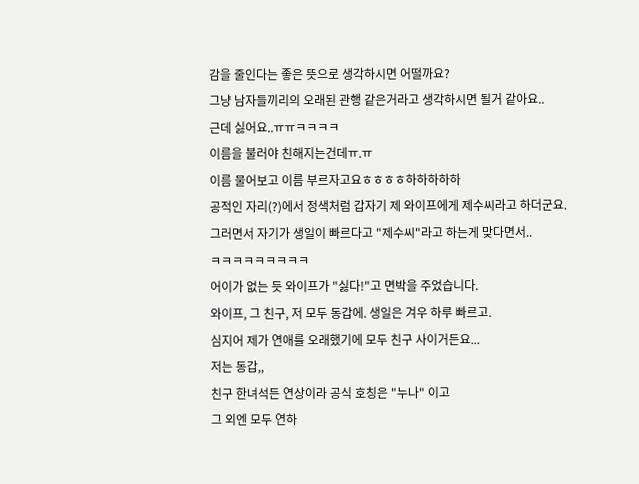감을 줄인다는 좋은 뜻으로 생각하시면 어떨까요?
그냥 남자들끼리의 오래된 관행 같은거라고 생각하시면 될거 같아요..
근데 싫어요..ㅠㅠㅋㅋㅋㅋ
이름을 불러야 친해지는건데ㅠ.ㅠ
이름 물어보고 이름 부르자고요ㅎㅎㅎㅎ하하하하하
공적인 자리(?)에서 정색처럼 갑자기 제 와이프에게 제수씨라고 하더군요.
그러면서 자기가 생일이 빠르다고 "제수씨"라고 하는게 맞다면서..
ㅋㅋㅋㅋㅋㅋㅋㅋㅋ
어이가 없는 듯 와이프가 "싫다!"고 면박을 주었습니다.
와이프, 그 친구, 저 모두 동갑에. 생일은 겨우 하루 빠르고.
심지어 제가 연애를 오래했기에 모두 친구 사이거든요...
저는 동갑,,
친구 한녀석든 연상이라 공식 호칭은 "누나" 이고
그 외엔 모두 연하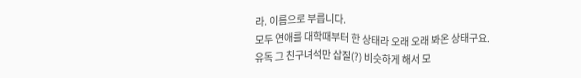라. 이름으로 부릅니다.
모두 연애를 대학때부터 한 상태라 오래 오래 봐온 상태구요.
유독 그 친구녀석만 삽질(?) 비슷하게 해서 모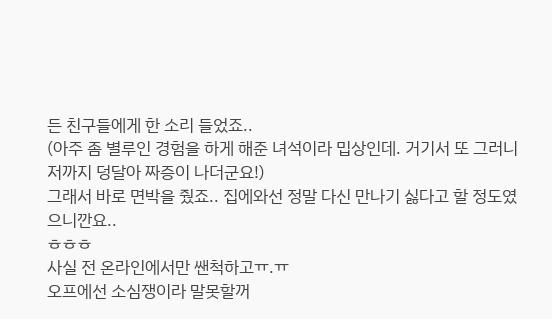든 친구들에게 한 소리 들었죠..
(아주 좀 별루인 경험을 하게 해준 녀석이라 밉상인데. 거기서 또 그러니 저까지 덩달아 짜증이 나더군요!)
그래서 바로 면박을 줬죠.. 집에와선 정말 다신 만나기 싫다고 할 정도였으니깐요..
ㅎㅎㅎ
사실 전 온라인에서만 쌘척하고ㅠ.ㅠ
오프에선 소심쟁이라 말못할꺼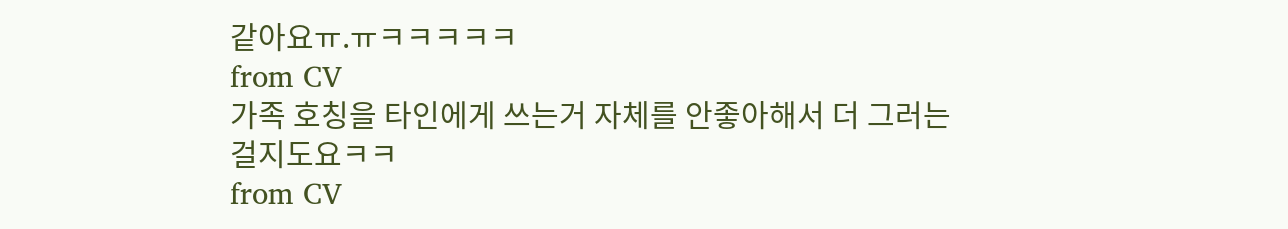같아요ㅠ.ㅠㅋㅋㅋㅋㅋ
from CV
가족 호칭을 타인에게 쓰는거 자체를 안좋아해서 더 그러는걸지도요ㅋㅋ
from CV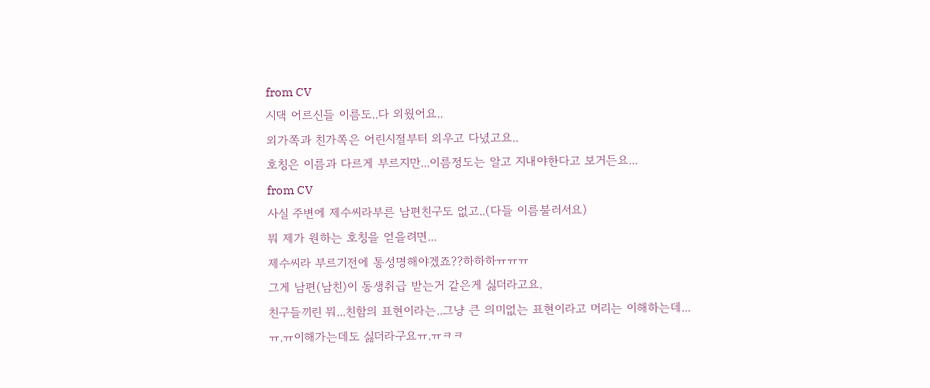from CV
시댁 어르신들 이름도..다 외웠어요..
외가쪽과 친가쪽은 어린시절부터 외우고 다녔고요..
호칭은 이름과 다르게 부르지만...이름정도는 알고 지내야한다고 보거든요...
from CV
사실 주변에 제수씨라부른 남편친구도 없고..(다들 이름불러서요)
뭐 제가 원하는 호칭을 얻을려면...
제수씨라 부르기전에 통성명해야겠죠??하하하ㅠㅠㅠ
그게 남편(남친)이 동생취급 받는거 같은게 싫더라고요.
친구들끼린 뭐...친함의 표현이라는..그냥 큰 의미없는 표현이라고 머리는 이해하는데...
ㅠ.ㅠ이해가는데도 싫더라구요ㅠ.ㅠㅋㅋ